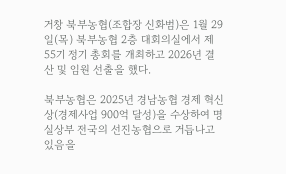거창 북부농협(조합장 신화범)은 1월 29일(목) 북부농협 2층 대회의실에서 제55기 정기 총회를 개최하고 2026년 결산 및 임원 선출을 했다.

북부농협은 2025년 경남농협 경제 혁신상(경제사업 900억 달성)을 수상하여 명실상부 전국의 선진농협으로 거듭나고 있음을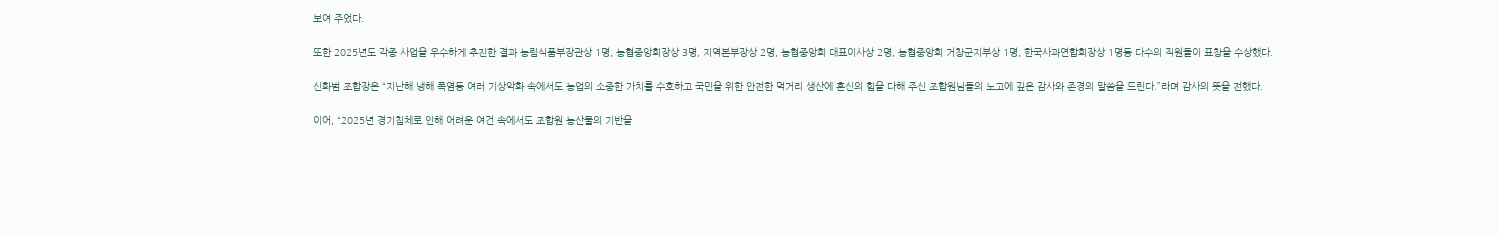보여 주었다.

또한 2025년도 각종 사업을 우수하게 추진한 결과 농림식품부장관상 1명, 농협중앙회장상 3명, 지역본부장상 2명, 농협중앙회 대표이사상 2명, 농협중앙회 거창군지부상 1명, 한국사과연합회장상 1명등 다수의 직원들이 표창을 수상했다.

신화범 조합장은 “지난해 냉해 폭염등 여러 기상악화 속에서도 농업의 소중한 가치를 수호하고 국민을 위한 안전한 먹거리 생산에 혼신의 힘을 다해 주신 조합원님들의 노고에 깊은 감사와 존경의 말씀을 드린다.”라며 감사의 뜻을 전했다.

이어, “2025년 경기침체로 인해 어려운 여건 속에서도 조합원 농산물의 기반을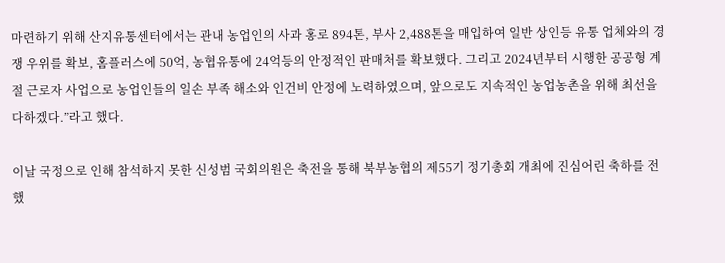마련하기 위해 산지유통센터에서는 관내 농업인의 사과 홍로 894톤, 부사 2,488톤을 매입하여 일반 상인등 유통 업체와의 경쟁 우위를 확보, 홈플러스에 50억, 농협유통에 24억등의 안정적인 판매처를 확보했다. 그리고 2024년부터 시행한 공공형 계절 근로자 사업으로 농업인들의 일손 부족 해소와 인건비 안정에 노력하였으며, 앞으로도 지속적인 농업농촌을 위해 최선을 다하겠다.”라고 했다.

이날 국정으로 인해 참석하지 못한 신성범 국회의원은 축전을 통해 북부농협의 제55기 정기총회 개최에 진심어린 축하를 전했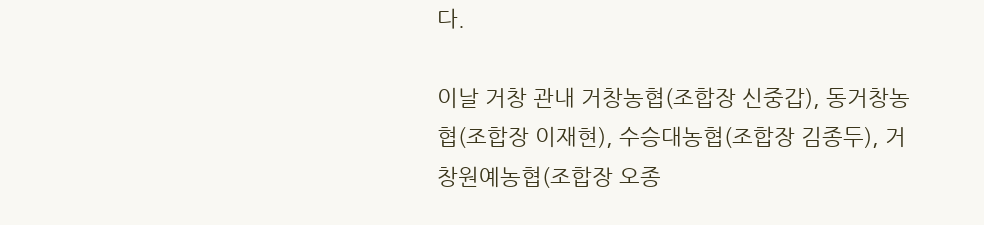다.

이날 거창 관내 거창농협(조합장 신중갑), 동거창농협(조합장 이재현), 수승대농협(조합장 김종두), 거창원예농협(조합장 오종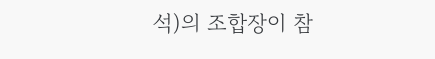석)의 조합장이 참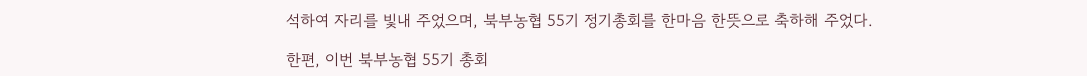석하여 자리를 빛내 주었으며, 북부농협 55기 정기총회를 한마음 한뜻으로 축하해 주었다.

한편, 이번 북부농협 55기 총회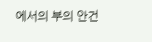에서의 부의 안건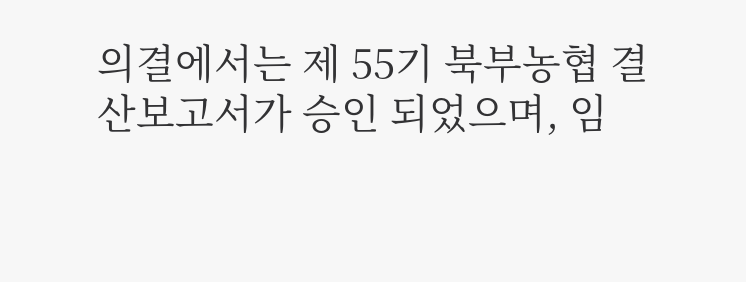의결에서는 제 55기 북부농협 결산보고서가 승인 되었으며, 임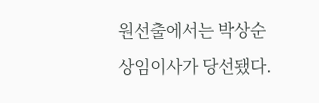원선출에서는 박상순 상임이사가 당선됐다.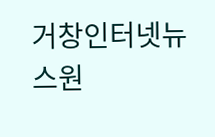거창인터넷뉴스원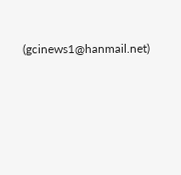(gcinews1@hanmail.net)